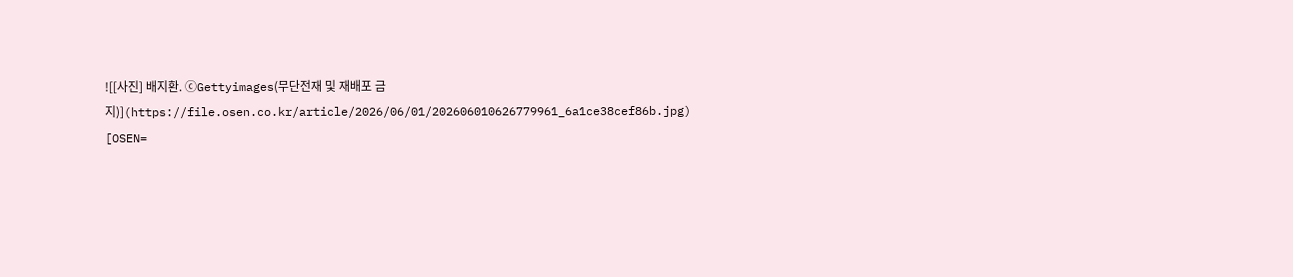![[사진] 배지환. ⓒGettyimages(무단전재 및 재배포 금지)](https://file.osen.co.kr/article/2026/06/01/202606010626779961_6a1ce38cef86b.jpg)
[OSEN=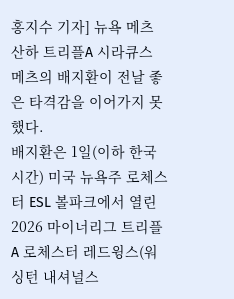홍지수 기자] 뉴욕 메츠 산하 트리플A 시라큐스 메츠의 배지환이 전날 좋은 타격감을 이어가지 못했다.
배지환은 1일(이하 한국시간) 미국 뉴욕주 로체스터 ESL 볼파크에서 열린 2026 마이너리그 트리플A 로체스터 레드윙스(워싱턴 내셔널스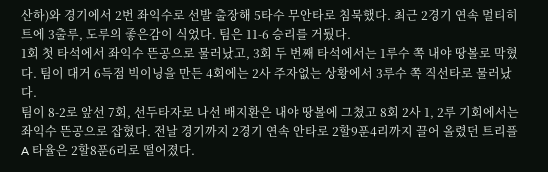산하)와 경기에서 2번 좌익수로 선발 출장해 5타수 무안타로 침묵했다. 최근 2경기 연속 멀티히트에 3출루, 도루의 좋은감이 식었다. 팀은 11-6 승리를 거뒀다.
1회 첫 타석에서 좌익수 뜬공으로 물러났고, 3회 두 번째 타석에서는 1루수 쪽 내야 땅볼로 막혔다. 팀이 대거 6득점 빅이닝을 만든 4회에는 2사 주자없는 상황에서 3루수 쪽 직선타로 물러났다.
팀이 8-2로 앞선 7회, 선두타자로 나선 배지환은 내야 땅볼에 그쳤고 8회 2사 1, 2루 기회에서는 좌익수 뜬공으로 잡혔다. 전날 경기까지 2경기 연속 안타로 2할9푼4리까지 끌어 올렸던 트리플A 타율은 2할8푼6리로 떨어졌다.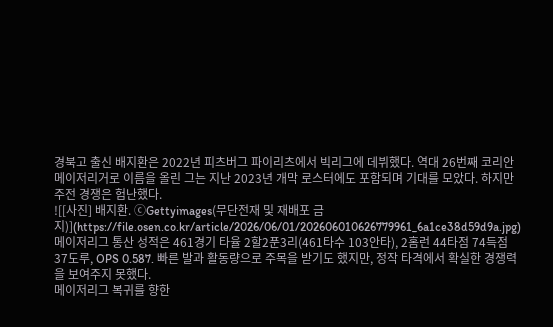경북고 출신 배지환은 2022년 피츠버그 파이리츠에서 빅리그에 데뷔했다. 역대 26번째 코리안 메이저리거로 이름을 올린 그는 지난 2023년 개막 로스터에도 포함되며 기대를 모았다. 하지만 주전 경쟁은 험난했다.
![[사진] 배지환. ⓒGettyimages(무단전재 및 재배포 금지)](https://file.osen.co.kr/article/2026/06/01/202606010626779961_6a1ce38d59d9a.jpg)
메이저리그 통산 성적은 461경기 타율 2할2푼3리(461타수 103안타), 2홈런 44타점 74득점 37도루, OPS 0.587. 빠른 발과 활동량으로 주목을 받기도 했지만, 정작 타격에서 확실한 경쟁력을 보여주지 못했다.
메이저리그 복귀를 향한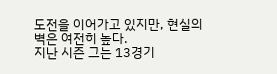도전을 이어가고 있지만, 현실의 벽은 여전히 높다.
지난 시즌 그는 13경기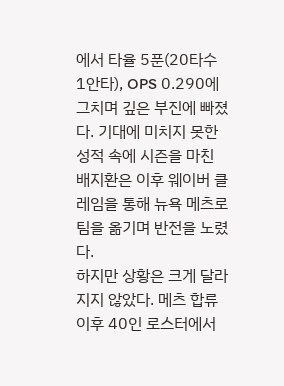에서 타율 5푼(20타수 1안타), OPS 0.290에 그치며 깊은 부진에 빠졌다. 기대에 미치지 못한 성적 속에 시즌을 마친 배지환은 이후 웨이버 클레임을 통해 뉴욕 메츠로 팀을 옮기며 반전을 노렸다.
하지만 상황은 크게 달라지지 않았다. 메츠 합류 이후 40인 로스터에서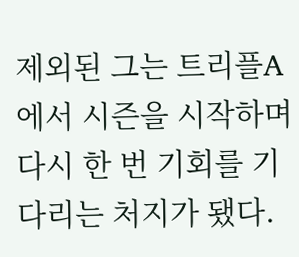제외된 그는 트리플A에서 시즌을 시작하며 다시 한 번 기회를 기다리는 처지가 됐다.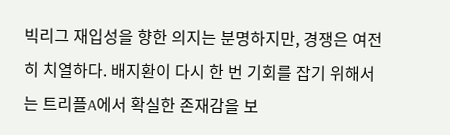빅리그 재입성을 향한 의지는 분명하지만, 경쟁은 여전히 치열하다. 배지환이 다시 한 번 기회를 잡기 위해서는 트리플A에서 확실한 존재감을 보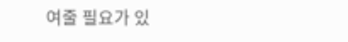여줄 필요가 있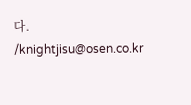다.
/knightjisu@osen.co.kr